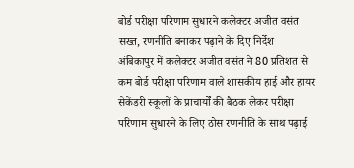बोर्ड परीक्षा परिणाम सुधारने कलेक्टर अजीत वसंत सख्त, रणनीति बनाकर पढ़ाने के दिए निर्देश
अंबिकापुर में कलेक्टर अजीत वसंत ने 80 प्रतिशत से कम बोर्ड परीक्षा परिणाम वाले शासकीय हाई और हायर सेकेंडरी स्कूलों के प्राचार्यों की बैठक लेकर परीक्षा परिणाम सुधारने के लिए ठोस रणनीति के साथ पढ़ाई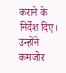कराने के निर्देश दिए। उन्होंने कमजोर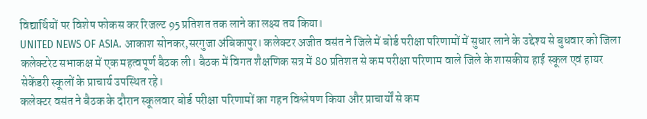विद्यार्थियों पर विशेष फोकस कर रिजल्ट 95 प्रतिशत तक लाने का लक्ष्य तय किया।
UNITED NEWS OF ASIA. आकाश सोनकर,सरगुजा अंबिकापुर। कलेक्टर अजीत वसंत ने जिले में बोर्ड परीक्षा परिणामों में सुधार लाने के उद्देश्य से बुधवार को जिला कलेक्टरेट सभाकक्ष में एक महत्वपूर्ण बैठक ली। बैठक में विगत शैक्षणिक सत्र में 80 प्रतिशत से कम परीक्षा परिणाम वाले जिले के शासकीय हाई स्कूल एवं हायर सेकेंडरी स्कूलों के प्राचार्य उपस्थित रहे।
कलेक्टर वसंत ने बैठक के दौरान स्कूलवार बोर्ड परीक्षा परिणामों का गहन विश्लेषण किया और प्राचार्यों से कम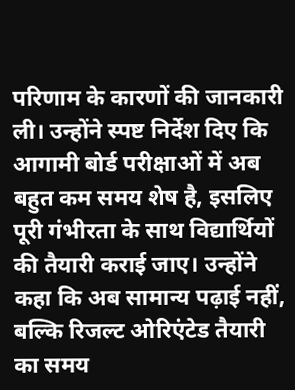परिणाम के कारणों की जानकारी ली। उन्होंने स्पष्ट निर्देश दिए कि आगामी बोर्ड परीक्षाओं में अब बहुत कम समय शेष है, इसलिए पूरी गंभीरता के साथ विद्यार्थियों की तैयारी कराई जाए। उन्होंने कहा कि अब सामान्य पढ़ाई नहीं, बल्कि रिजल्ट ओरिएंटेड तैयारी का समय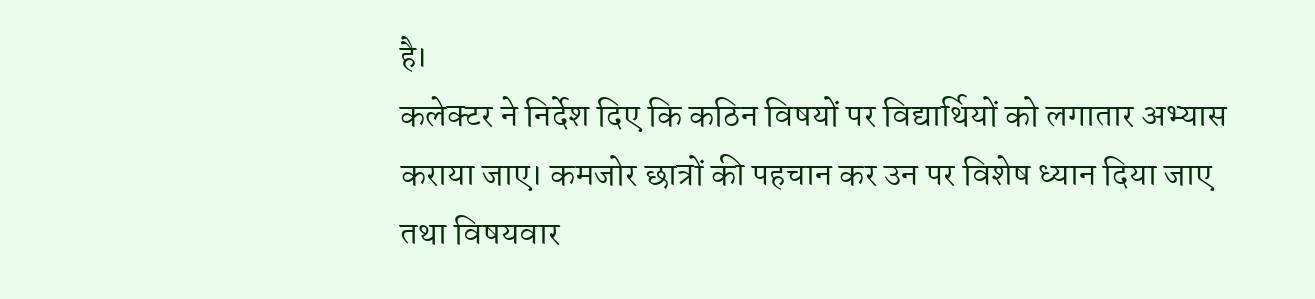है।
कलेक्टर ने निर्देश दिए कि कठिन विषयों पर विद्यार्थियों को लगातार अभ्यास कराया जाए। कमजोर छात्रों की पहचान कर उन पर विशेष ध्यान दिया जाए तथा विषयवार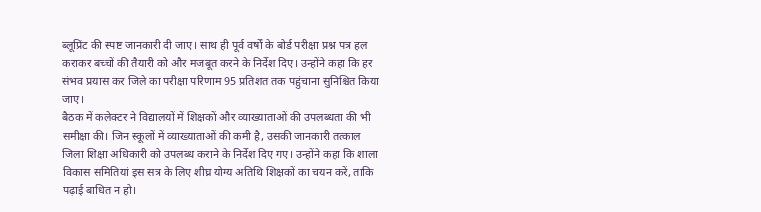ब्लूप्रिंट की स्पष्ट जानकारी दी जाए। साथ ही पूर्व वर्षों के बोर्ड परीक्षा प्रश्न पत्र हल कराकर बच्चों की तैयारी को और मजबूत करने के निर्देश दिए। उन्होंने कहा कि हर संभव प्रयास कर जिले का परीक्षा परिणाम 95 प्रतिशत तक पहुंचाना सुनिश्चित किया जाए।
बैठक में कलेक्टर ने विद्यालयों में शिक्षकों और व्याख्याताओं की उपलब्धता की भी समीक्षा की। जिन स्कूलों में व्याख्याताओं की कमी है, उसकी जानकारी तत्काल जिला शिक्षा अधिकारी को उपलब्ध कराने के निर्देश दिए गए। उन्होंने कहा कि शाला विकास समितियां इस सत्र के लिए शीघ्र योग्य अतिथि शिक्षकों का चयन करें, ताकि पढ़ाई बाधित न हो।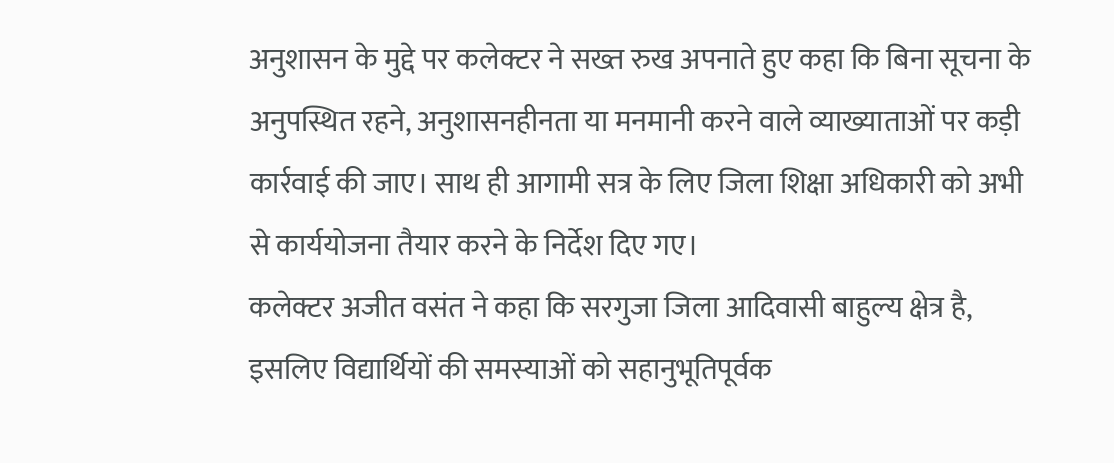अनुशासन के मुद्दे पर कलेक्टर ने सख्त रुख अपनाते हुए कहा कि बिना सूचना के अनुपस्थित रहने, अनुशासनहीनता या मनमानी करने वाले व्याख्याताओं पर कड़ी कार्रवाई की जाए। साथ ही आगामी सत्र के लिए जिला शिक्षा अधिकारी को अभी से कार्ययोजना तैयार करने के निर्देश दिए गए।
कलेक्टर अजीत वसंत ने कहा कि सरगुजा जिला आदिवासी बाहुल्य क्षेत्र है, इसलिए विद्यार्थियों की समस्याओं को सहानुभूतिपूर्वक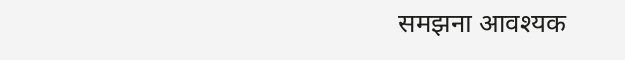समझना आवश्यक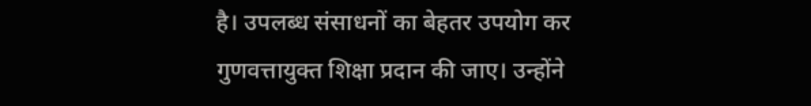है। उपलब्ध संसाधनों का बेहतर उपयोग कर गुणवत्तायुक्त शिक्षा प्रदान की जाए। उन्होंने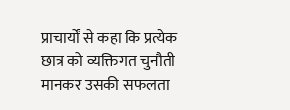प्राचार्यों से कहा कि प्रत्येक छात्र को व्यक्तिगत चुनौती मानकर उसकी सफलता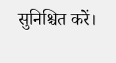सुनिश्चित करें।